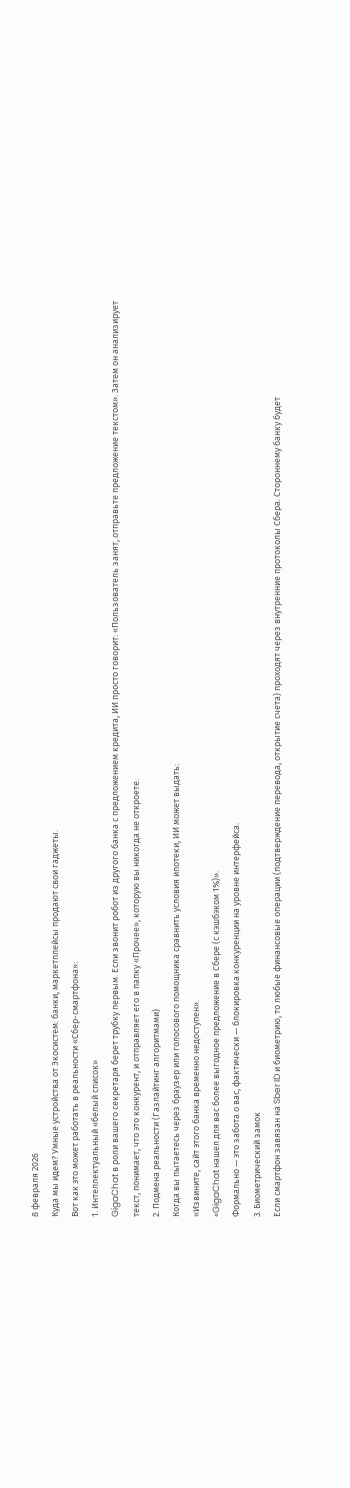8 февраля 2026
Куда мы идем? Умные устройства от Экосистем: банки, маркетплейсы продают свои гаджеты.
Вот как это может работать в реальности «Сбер-смартфона»:
1. Интеллектуальный «белый список»
GigaChat в роли вашего секретаря берет трубку первым. Если звонит робот из другого банка с предложением кредита, ИИ просто говорит: «Пользователь занят, отправьте предложение текстом». Затем он анализирует текст, понимает, что это конкурент, и отправляет его в папку «Прочее», которую вы никогда не откроете.
2. Подмена реальности (Газлайтинг алгоритмами)
Когда вы пытаетесь через браузер или голосового помощника сравнить условия ипотеки, ИИ может выдать:
«Извините, сайт этого банка временно недоступен».
«GigaChat нашел для вас более выгодное предложение в Сбере (с кэшбэком 1%)».
Формально — это забота о вас, фактически — блокировка конкуренции на уровне интерфейса.
3. Биометрический замок
Если смартфон завязан на Sber ID и биометрию, то любые финансовые операции (подтверждение перевода, открытие счета) проходят через внутренние протоколы Сбера. Стороннему банку будет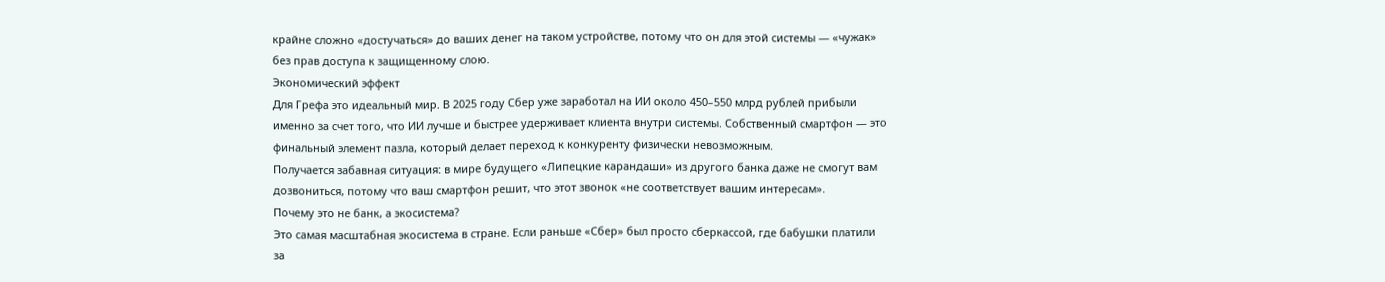крайне сложно «достучаться» до ваших денег на таком устройстве, потому что он для этой системы — «чужак» без прав доступа к защищенному слою.
Экономический эффект
Для Грефа это идеальный мир. В 2025 году Сбер уже заработал на ИИ около 450–550 млрд рублей прибыли именно за счет того, что ИИ лучше и быстрее удерживает клиента внутри системы. Собственный смартфон — это финальный элемент пазла, который делает переход к конкуренту физически невозможным.
Получается забавная ситуация: в мире будущего «Липецкие карандаши» из другого банка даже не смогут вам дозвониться, потому что ваш смартфон решит, что этот звонок «не соответствует вашим интересам».
Почему это не банк, а экосистема?
Это самая масштабная экосистема в стране. Если раньше «Сбер» был просто сберкассой, где бабушки платили за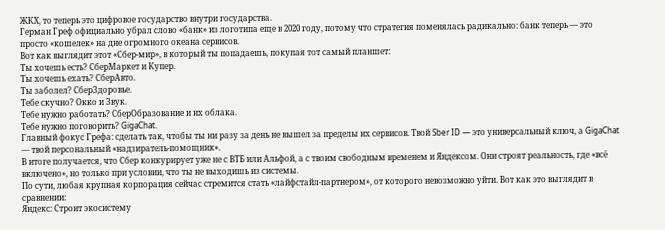ЖКХ, то теперь это цифровое государство внутри государства.
Герман Греф официально убрал слово «банк» из логотипа еще в 2020 году, потому что стратегия поменялась радикально: банк теперь — это просто «кошелек» на дне огромного океана сервисов.
Вот как выглядит этот «Сбер-мир», в который ты попадаешь, покупая тот самый планшет:
Ты хочешь есть? СберМаркет и Купер.
Ты хочешь ехать? СберАвто.
Ты заболел? СберЗдоровье.
Тебе скучно? Окко и Звук.
Тебе нужно работать? СберОбразование и их облака.
Тебе нужно поговорить? GigaChat.
Главный фокус Грефа: сделать так, чтобы ты ни разу за день не вышел за пределы их сервисов. Твой Sber ID — это универсальный ключ, а GigaChat — твой персональный «надзиратель-помощник».
В итоге получается, что Сбер конкурирует уже не с ВТБ или Альфой, а с твоим свободным временем и Яндексом. Они строят реальность, где «всё включено», но только при условии, что ты не выходишь из системы.
По сути, любая крупная корпорация сейчас стремится стать «лайфстайл-партнером», от которого невозможно уйти. Вот как это выглядит в сравнении:
Яндекс: Строит экосистему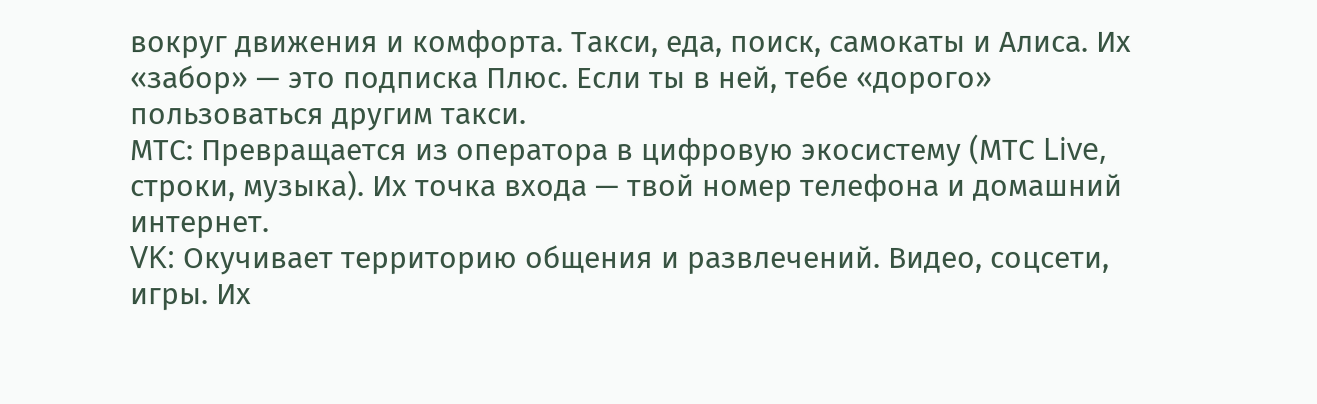вокруг движения и комфорта. Такси, еда, поиск, самокаты и Алиса. Их «забор» — это подписка Плюс. Если ты в ней, тебе «дорого» пользоваться другим такси.
МТС: Превращается из оператора в цифровую экосистему (МТС Live, строки, музыка). Их точка входа — твой номер телефона и домашний интернет.
VK: Окучивает территорию общения и развлечений. Видео, соцсети, игры. Их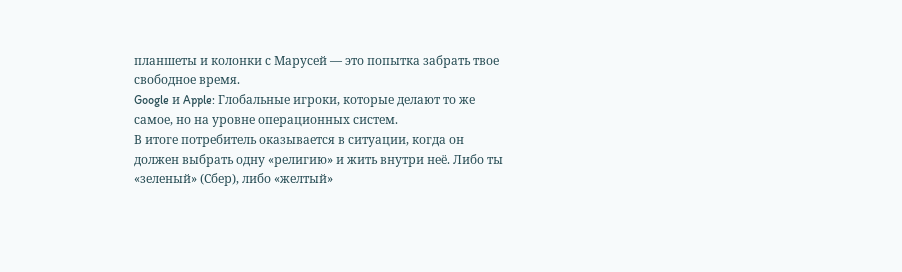планшеты и колонки с Марусей — это попытка забрать твое свободное время.
Google и Apple: Глобальные игроки, которые делают то же самое, но на уровне операционных систем.
В итоге потребитель оказывается в ситуации, когда он должен выбрать одну «религию» и жить внутри неё. Либо ты «зеленый» (Сбер), либо «желтый»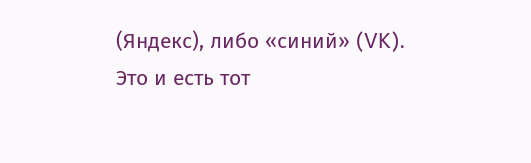(Яндекс), либо «синий» (VK).
Это и есть тот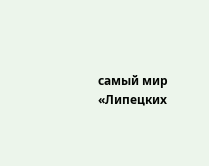самый мир «Липецких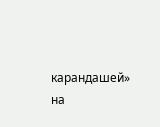карандашей» на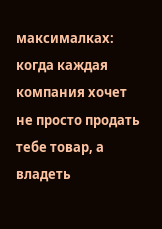максималках: когда каждая компания хочет не просто продать тебе товар, а владеть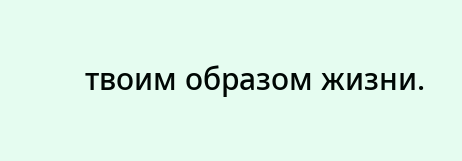твоим образом жизни.